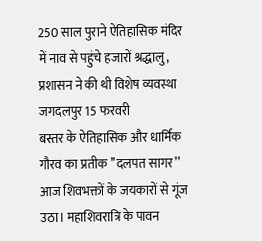250 साल पुराने ऐतिहासिक मंदिर में नाव से पहुंचे हजारों श्रद्धालु, प्रशासन ने की थी विशेष व्यवस्था
जगदलपुर 15 फरवरी
बस्तर के ऐतिहासिक और धार्मिक गौरव का प्रतीक ’’दलपत सागर’’ आज शिवभक्तों के जयकारों से गूंज उठा। महाशिवरात्रि के पावन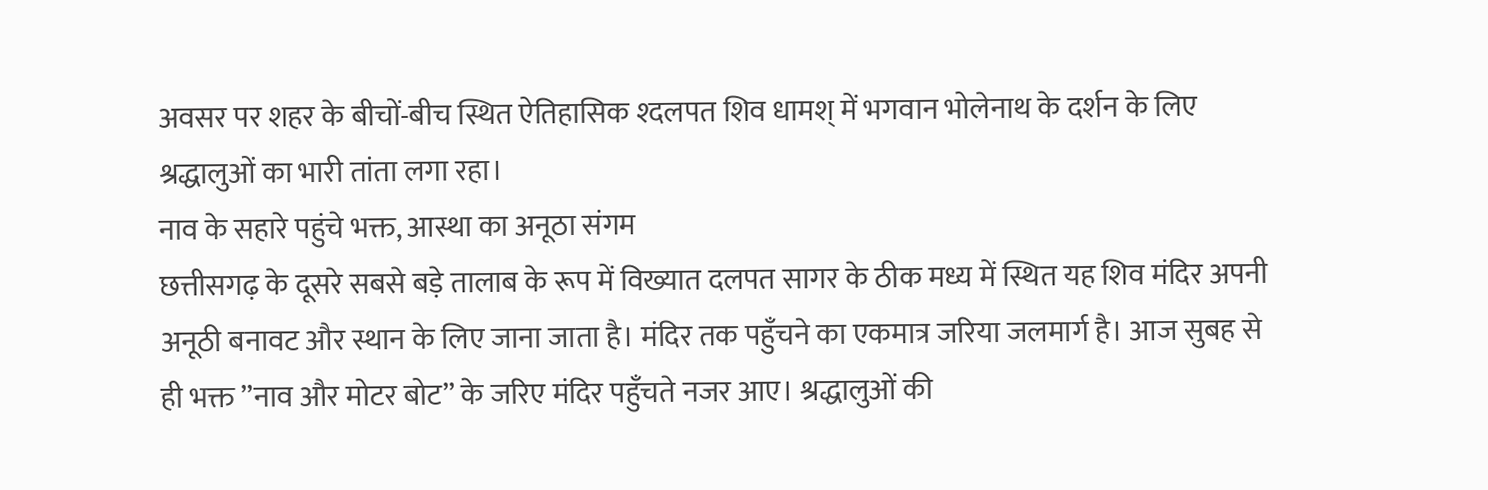अवसर पर शहर के बीचों-बीच स्थित ऐतिहासिक श्दलपत शिव धामश् में भगवान भोलेनाथ के दर्शन के लिए श्रद्धालुओं का भारी तांता लगा रहा।
नाव के सहारे पहुंचे भक्त, आस्था का अनूठा संगम
छत्तीसगढ़ के दूसरे सबसे बड़े तालाब के रूप में विख्यात दलपत सागर के ठीक मध्य में स्थित यह शिव मंदिर अपनी अनूठी बनावट और स्थान के लिए जाना जाता है। मंदिर तक पहुँचने का एकमात्र जरिया जलमार्ग है। आज सुबह से ही भक्त ’’नाव और मोटर बोट’’ के जरिए मंदिर पहुँचते नजर आए। श्रद्धालुओं की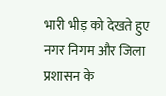भारी भीड़ को देखते हुए नगर निगम और जिला प्रशासन के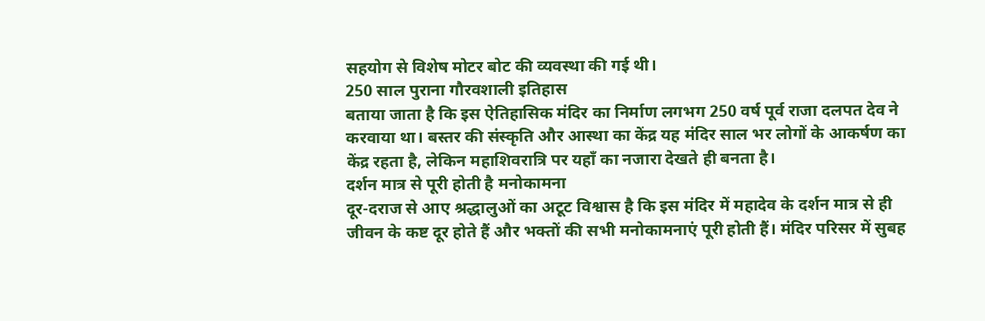सहयोग से विशेष मोटर बोट की व्यवस्था की गई थी।
250 साल पुराना गौरवशाली इतिहास
बताया जाता है कि इस ऐतिहासिक मंदिर का निर्माण लगभग 250 वर्ष पूर्व राजा दलपत देव ने करवाया था। बस्तर की संस्कृति और आस्था का केंद्र यह मंदिर साल भर लोगों के आकर्षण का केंद्र रहता है, लेकिन महाशिवरात्रि पर यहाँ का नजारा देखते ही बनता है।
दर्शन मात्र से पूरी होती है मनोकामना
दूर-दराज से आए श्रद्धालुओं का अटूट विश्वास है कि इस मंदिर में महादेव के दर्शन मात्र से ही जीवन के कष्ट दूर होते हैं और भक्तों की सभी मनोकामनाएं पूरी होती हैं। मंदिर परिसर में सुबह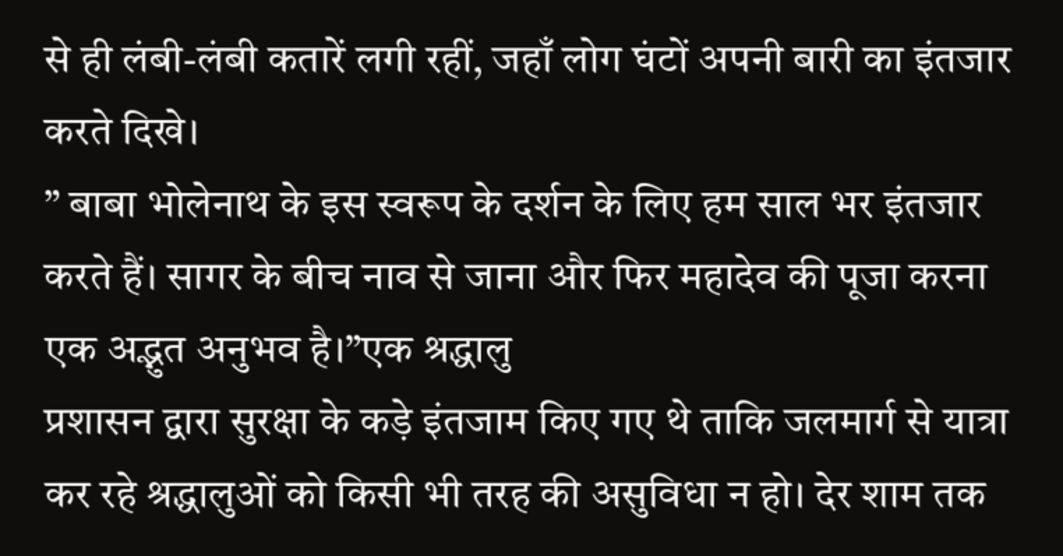से ही लंबी-लंबी कतारें लगी रहीं, जहाँ लोग घंटों अपनी बारी का इंतजार करते दिखे।
” बाबा भोलेनाथ के इस स्वरूप के दर्शन के लिए हम साल भर इंतजार करते हैं। सागर के बीच नाव से जाना और फिर महादेव की पूजा करना एक अद्भुत अनुभव है।”एक श्रद्धालु
प्रशासन द्वारा सुरक्षा के कड़े इंतजाम किए गए थे ताकि जलमार्ग से यात्रा कर रहे श्रद्धालुओं को किसी भी तरह की असुविधा न हो। देर शाम तक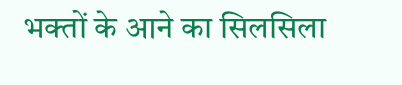भक्तों के आने का सिलसिला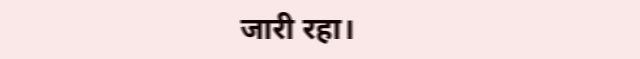जारी रहा।